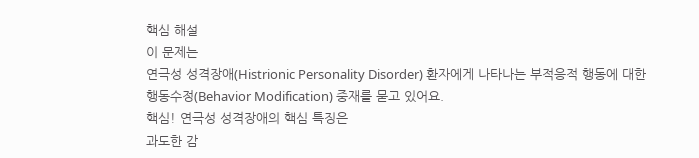핵심 해설
이 문제는
연극성 성격장애(Histrionic Personality Disorder) 환자에게 나타나는 부적응적 행동에 대한
행동수정(Behavior Modification) 중재를 묻고 있어요.
핵심! 연극성 성격장애의 핵심 특징은
과도한 감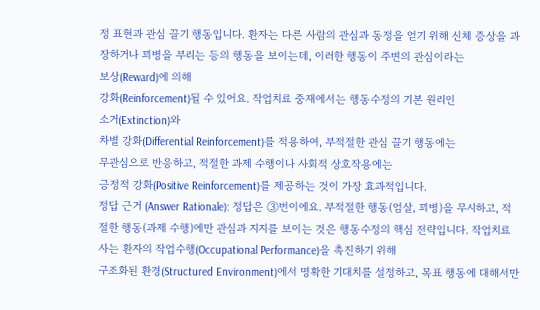정 표현과 관심 끌기 행동입니다. 환자는 다른 사람의 관심과 동정을 얻기 위해 신체 증상을 과장하거나 꾀병을 부리는 등의 행동을 보이는데, 이러한 행동이 주변의 관심이라는
보상(Reward)에 의해
강화(Reinforcement)될 수 있어요. 작업치료 중재에서는 행동수정의 기본 원리인
소거(Extinction)와
차별 강화(Differential Reinforcement)를 적용하여, 부적절한 관심 끌기 행동에는
무관심으로 반응하고, 적절한 과제 수행이나 사회적 상호작용에는
긍정적 강화(Positive Reinforcement)를 제공하는 것이 가장 효과적입니다.
정답 근거 (Answer Rationale): 정답은 ③번이에요. 부적절한 행동(엄살, 꾀병)을 무시하고, 적절한 행동(과제 수행)에만 관심과 지지를 보이는 것은 행동수정의 핵심 전략입니다. 작업치료사는 환자의 작업수행(Occupational Performance)을 촉진하기 위해
구조화된 환경(Structured Environment)에서 명확한 기대치를 설정하고, 목표 행동에 대해서만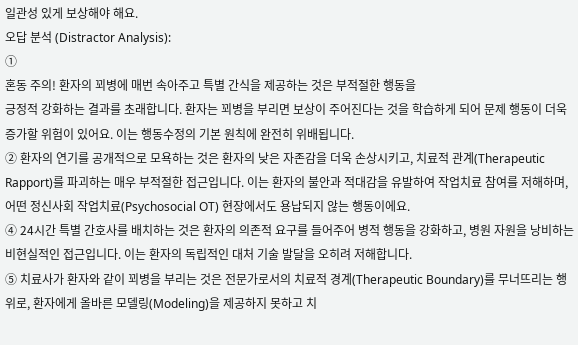일관성 있게 보상해야 해요.
오답 분석 (Distractor Analysis):
①
혼동 주의! 환자의 꾀병에 매번 속아주고 특별 간식을 제공하는 것은 부적절한 행동을
긍정적 강화하는 결과를 초래합니다. 환자는 꾀병을 부리면 보상이 주어진다는 것을 학습하게 되어 문제 행동이 더욱 증가할 위험이 있어요. 이는 행동수정의 기본 원칙에 완전히 위배됩니다.
② 환자의 연기를 공개적으로 모욕하는 것은 환자의 낮은 자존감을 더욱 손상시키고, 치료적 관계(Therapeutic Rapport)를 파괴하는 매우 부적절한 접근입니다. 이는 환자의 불안과 적대감을 유발하여 작업치료 참여를 저해하며, 어떤 정신사회 작업치료(Psychosocial OT) 현장에서도 용납되지 않는 행동이에요.
④ 24시간 특별 간호사를 배치하는 것은 환자의 의존적 요구를 들어주어 병적 행동을 강화하고, 병원 자원을 낭비하는 비현실적인 접근입니다. 이는 환자의 독립적인 대처 기술 발달을 오히려 저해합니다.
⑤ 치료사가 환자와 같이 꾀병을 부리는 것은 전문가로서의 치료적 경계(Therapeutic Boundary)를 무너뜨리는 행위로, 환자에게 올바른 모델링(Modeling)을 제공하지 못하고 치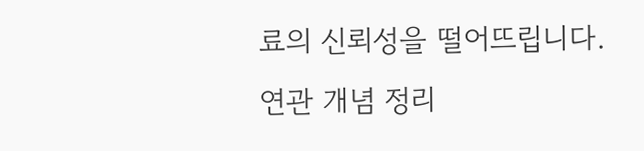료의 신뢰성을 떨어뜨립니다.
연관 개념 정리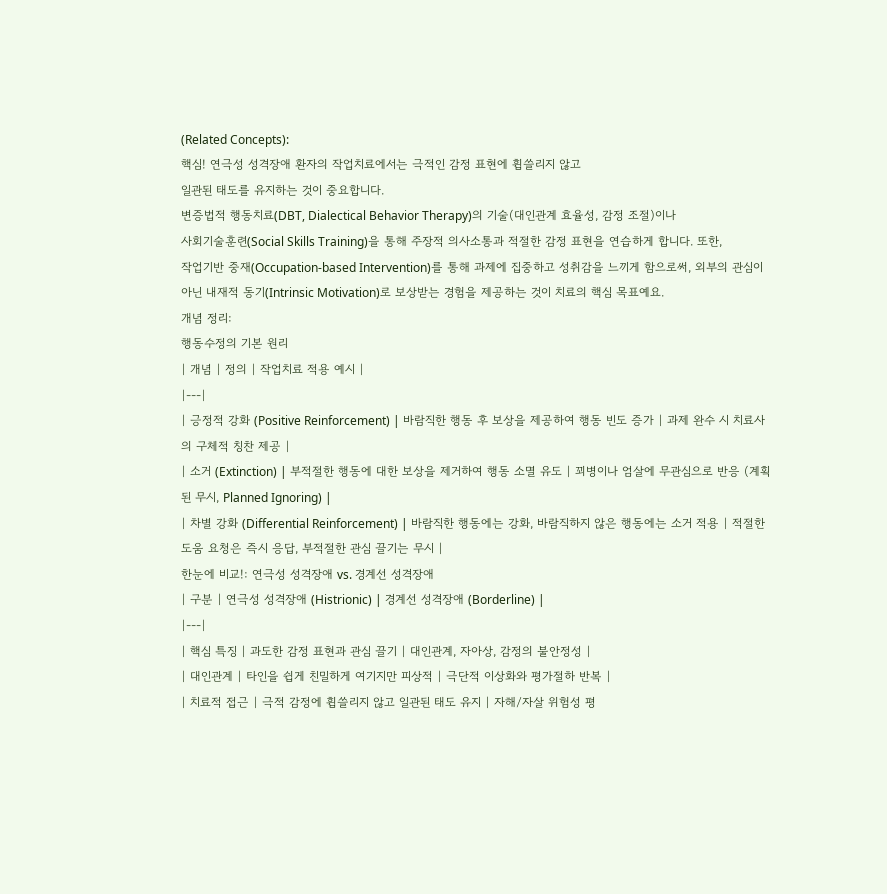(Related Concepts):
핵심! 연극성 성격장애 환자의 작업치료에서는 극적인 감정 표현에 휩쓸리지 않고
일관된 태도를 유지하는 것이 중요합니다.
변증법적 행동치료(DBT, Dialectical Behavior Therapy)의 기술(대인관계 효율성, 감정 조절)이나
사회기술훈련(Social Skills Training)을 통해 주장적 의사소통과 적절한 감정 표현을 연습하게 합니다. 또한,
작업기반 중재(Occupation-based Intervention)를 통해 과제에 집중하고 성취감을 느끼게 함으로써, 외부의 관심이 아닌 내재적 동기(Intrinsic Motivation)로 보상받는 경험을 제공하는 것이 치료의 핵심 목표예요.
개념 정리:
행동수정의 기본 원리
| 개념 | 정의 | 작업치료 적용 예시 |
|---|
| 긍정적 강화 (Positive Reinforcement) | 바람직한 행동 후 보상을 제공하여 행동 빈도 증가 | 과제 완수 시 치료사의 구체적 칭찬 제공 |
| 소거 (Extinction) | 부적절한 행동에 대한 보상을 제거하여 행동 소멸 유도 | 꾀병이나 엄살에 무관심으로 반응 (계획된 무시, Planned Ignoring) |
| 차별 강화 (Differential Reinforcement) | 바람직한 행동에는 강화, 바람직하지 않은 행동에는 소거 적용 | 적절한 도움 요청은 즉시 응답, 부적절한 관심 끌기는 무시 |
한눈에 비교!: 연극성 성격장애 vs. 경계선 성격장애
| 구분 | 연극성 성격장애 (Histrionic) | 경계선 성격장애 (Borderline) |
|---|
| 핵심 특징 | 과도한 감정 표현과 관심 끌기 | 대인관계, 자아상, 감정의 불안정성 |
| 대인관계 | 타인을 쉽게 친밀하게 여기지만 피상적 | 극단적 이상화와 평가절하 반복 |
| 치료적 접근 | 극적 감정에 휩쓸리지 않고 일관된 태도 유지 | 자해/자살 위험성 평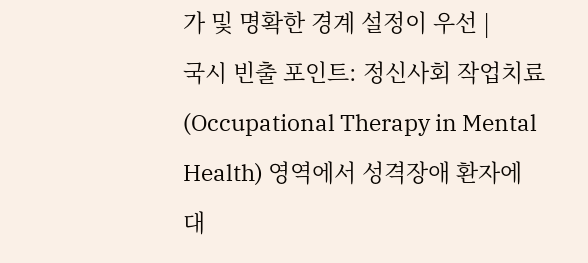가 및 명확한 경계 설정이 우선 |
국시 빈출 포인트: 정신사회 작업치료(Occupational Therapy in Mental Health) 영역에서 성격장애 환자에 대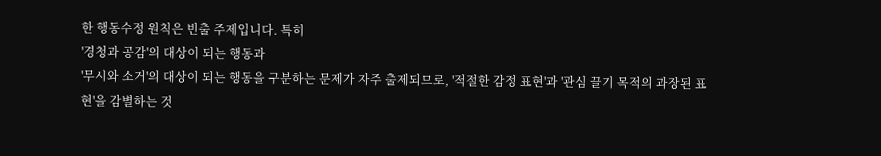한 행동수정 원칙은 빈출 주제입니다. 특히
'경청과 공감'의 대상이 되는 행동과
'무시와 소거'의 대상이 되는 행동을 구분하는 문제가 자주 출제되므로, '적절한 감정 표현'과 '관심 끌기 목적의 과장된 표현'을 감별하는 것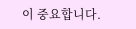이 중요합니다.